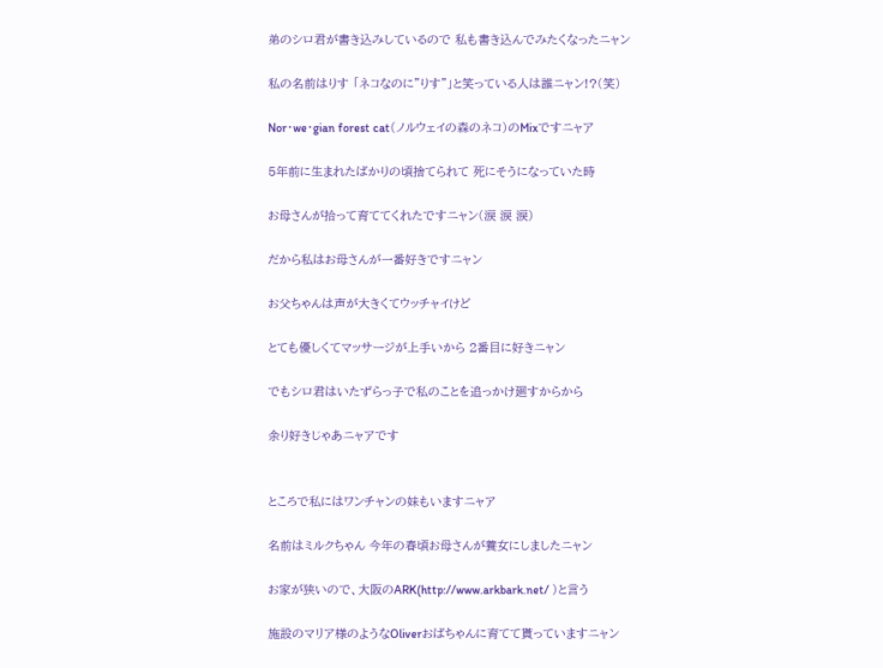弟のシロ君が書き込みしているので 私も書き込んでみたくなったニャン

私の名前はりす 「ネコなのに”りす”」と笑っている人は誰ニャン!?(笑)

Nor・we・gian forest cat(ノルウェイの森のネコ)のMixですニャア

5年前に生まれたばかりの頃捨てられて 死にそうになっていた時

お母さんが拾って育ててくれたですニャン(涙 涙 涙)

だから私はお母さんが一番好きですニャン

お父ちゃんは声が大きくてウッチャイけど

とても優しくてマッサージが上手いから 2番目に好きニャン

でもシロ君はいたずらっ子で私のことを追っかけ廻すからから

余り好きじゃあニャアです


ところで私にはワンチャンの妹もいますニャア

名前はミルクちゃん 今年の春頃お母さんが養女にしましたニャン

お家が狭いので、大阪のARK(http://www.arkbark.net/ )と言う

施設のマリア様のようなOliverおばちゃんに育てて貰っていますニャン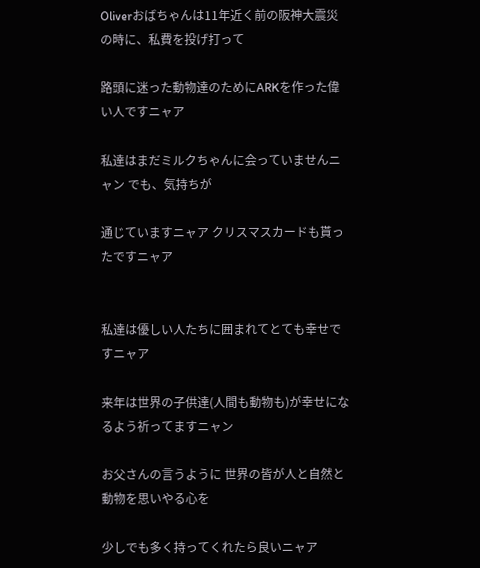Oliverおばちゃんは11年近く前の阪神大震災の時に、私費を投げ打って

路頭に迷った動物達のためにARKを作った偉い人ですニャア

私達はまだミルクちゃんに会っていませんニャン でも、気持ちが

通じていますニャア クリスマスカードも貰ったですニャア


私達は優しい人たちに囲まれてとても幸せですニャア

来年は世界の子供達(人間も動物も)が幸せになるよう祈ってますニャン

お父さんの言うように 世界の皆が人と自然と動物を思いやる心を

少しでも多く持ってくれたら良いニャア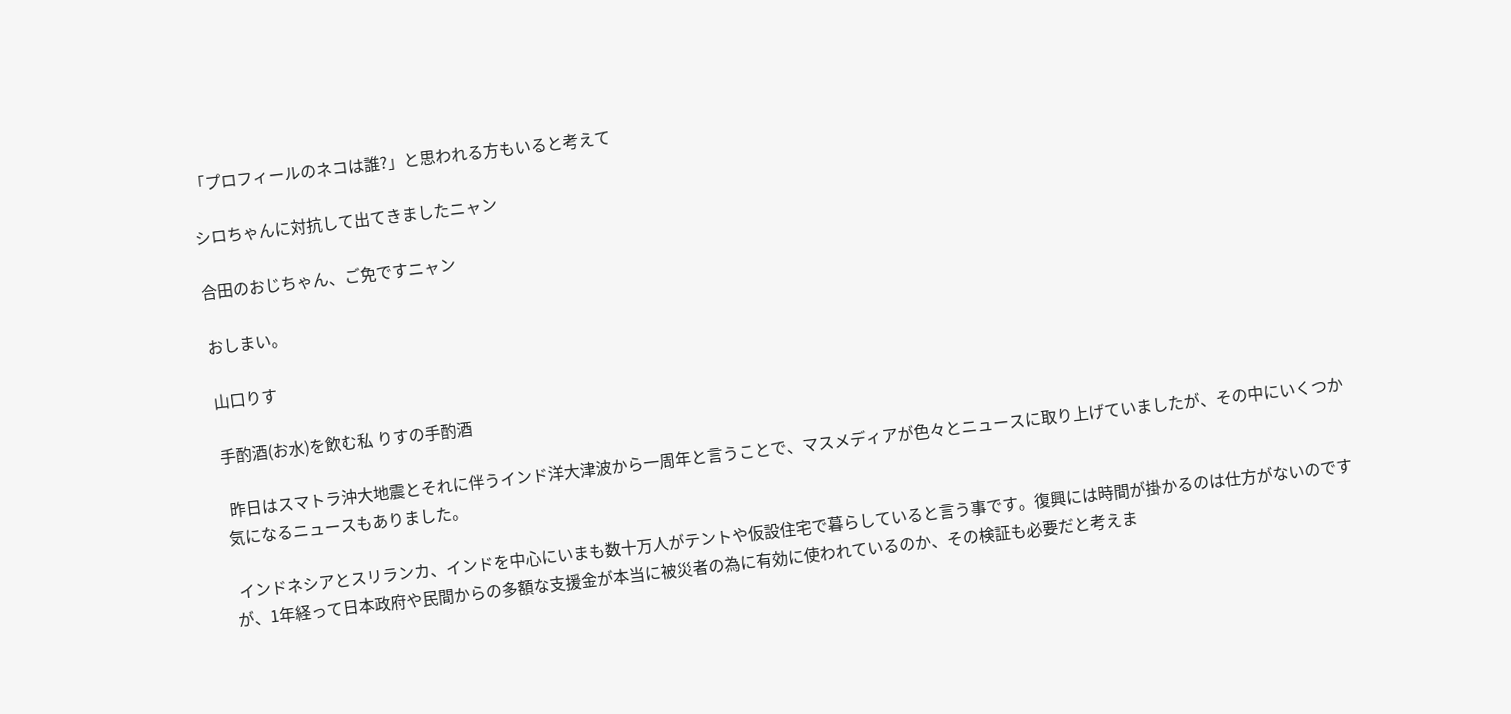「プロフィールのネコは誰?」と思われる方もいると考えて

シロちゃんに対抗して出てきましたニャン

合田のおじちゃん、ご免ですニャン

おしまい。

山口りす

手酌酒(お水)を飲む私 りすの手酌酒

 昨日はスマトラ沖大地震とそれに伴うインド洋大津波から一周年と言うことで、マスメディアが色々とニュースに取り上げていましたが、その中にいくつか気になるニュースもありました。

 インドネシアとスリランカ、インドを中心にいまも数十万人がテントや仮設住宅で暮らしていると言う事です。復興には時間が掛かるのは仕方がないのですが、1年経って日本政府や民間からの多額な支援金が本当に被災者の為に有効に使われているのか、その検証も必要だと考えま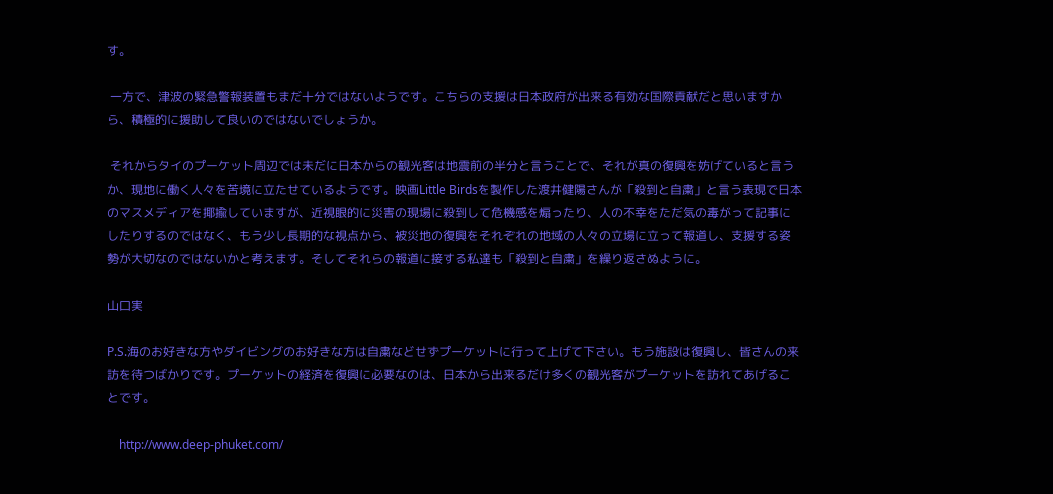す。

 一方で、津波の緊急警報装置もまだ十分ではないようです。こちらの支援は日本政府が出来る有効な国際貢献だと思いますから、積極的に援助して良いのではないでしょうか。

 それからタイのプーケット周辺では未だに日本からの観光客は地震前の半分と言うことで、それが真の復興を妨げていると言うか、現地に働く人々を苦境に立たせているようです。映画Little Birdsを製作した渡井健陽さんが「殺到と自粛」と言う表現で日本のマスメディアを揶揄していますが、近視眼的に災害の現場に殺到して危機感を煽ったり、人の不幸をただ気の毒がって記事にしたりするのではなく、もう少し長期的な視点から、被災地の復興をそれぞれの地域の人々の立場に立って報道し、支援する姿勢が大切なのではないかと考えます。そしてそれらの報道に接する私達も「殺到と自粛」を繰り返さぬように。

山口実

P.S.海のお好きな方やダイビングのお好きな方は自粛などせずプーケットに行って上げて下さい。もう施設は復興し、皆さんの来訪を待つばかりです。プーケットの経済を復興に必要なのは、日本から出来るだけ多くの観光客がプーケットを訪れてあげることです。

    http://www.deep-phuket.com/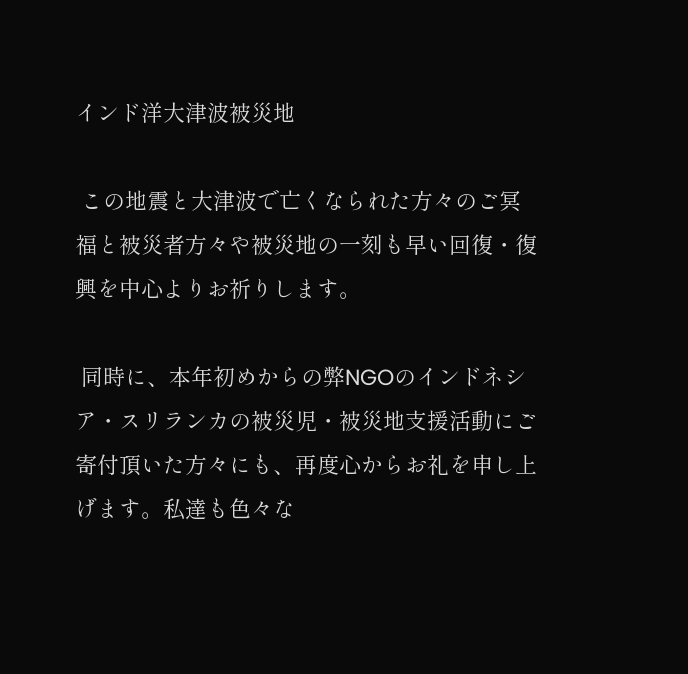インド洋大津波被災地

 この地震と大津波で亡くなられた方々のご冥福と被災者方々や被災地の一刻も早い回復・復興を中心よりお祈りします。

 同時に、本年初めからの弊NGOのインドネシア・スリランカの被災児・被災地支援活動にご寄付頂いた方々にも、再度心からお礼を申し上げます。私達も色々な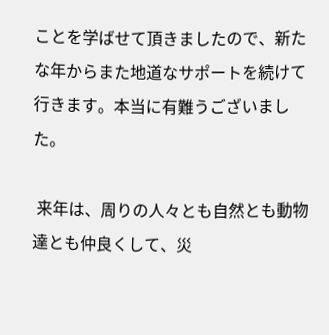ことを学ばせて頂きましたので、新たな年からまた地道なサポートを続けて行きます。本当に有難うございました。

 来年は、周りの人々とも自然とも動物達とも仲良くして、災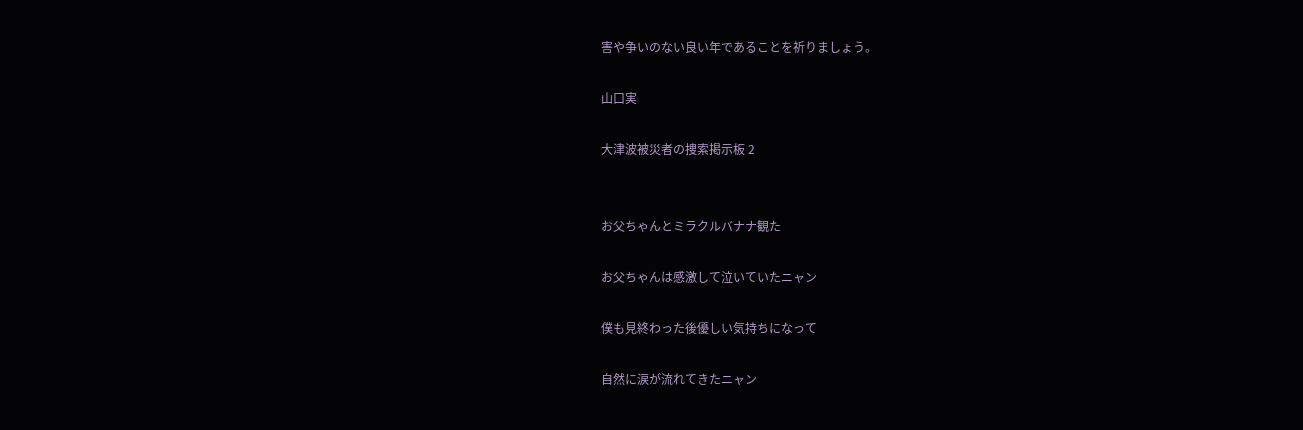害や争いのない良い年であることを祈りましょう。

山口実

大津波被災者の捜索掲示板 2


お父ちゃんとミラクルバナナ観た

お父ちゃんは感激して泣いていたニャン

僕も見終わった後優しい気持ちになって

自然に涙が流れてきたニャン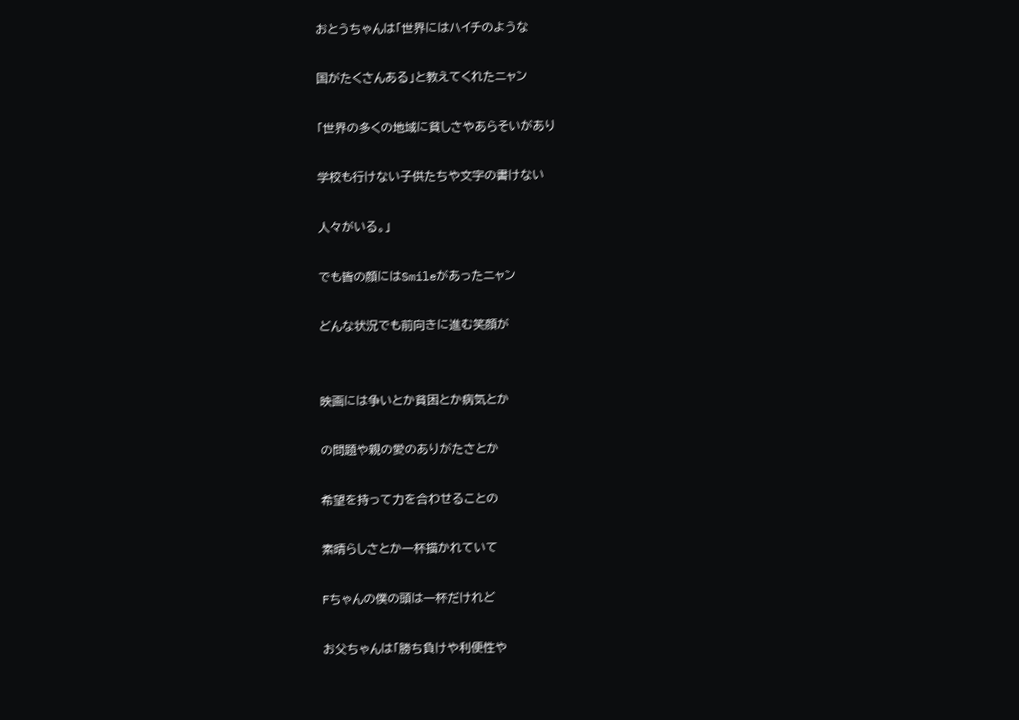おとうちゃんは「世界にはハイチのような

国がたくさんある」と教えてくれたニャン

「世界の多くの地域に貧しさやあらそいがあり

学校も行けない子供たちや文字の書けない

人々がいる。」

でも皆の顔にはSmileがあったニャン

どんな状況でも前向きに進む笑顔が


映画には争いとか貧困とか病気とか

の問題や親の愛のありがたさとか

希望を持って力を合わせることの

素晴らしさとか一杯描かれていて

Fちゃんの僕の頭は一杯だけれど

お父ちゃんは「勝ち負けや利便性や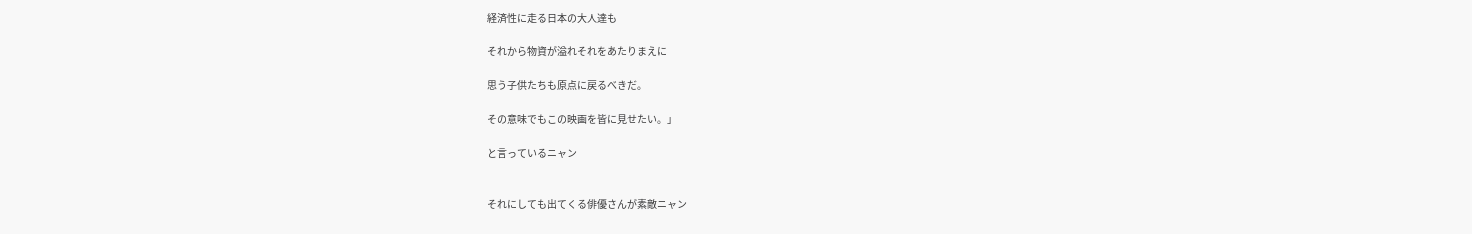経済性に走る日本の大人達も

それから物資が溢れそれをあたりまえに

思う子供たちも原点に戻るべきだ。

その意味でもこの映画を皆に見せたい。」

と言っているニャン


それにしても出てくる俳優さんが素敵ニャン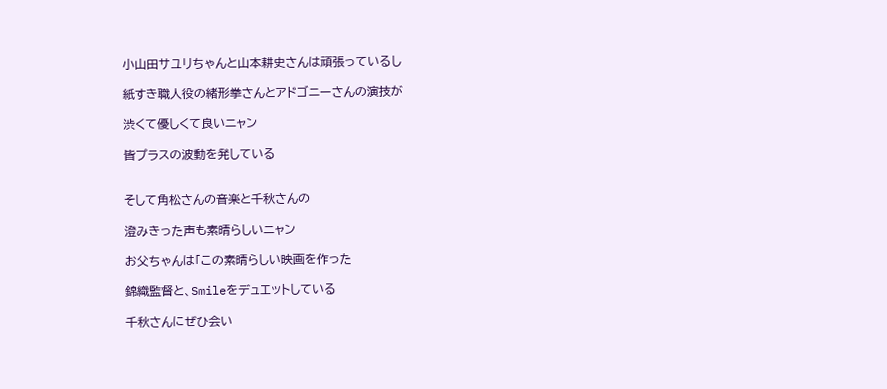小山田サユリちゃんと山本耕史さんは頑張っているし

紙すき職人役の緒形拳さんとアドゴニーさんの演技が

渋くて優しくて良いニャン

皆プラスの波動を発している


そして角松さんの音楽と千秋さんの

澄みきった声も素晴らしいニャン

お父ちゃんは「この素晴らしい映画を作った

錦織監督と、Smileをデュエットしている

千秋さんにぜひ会い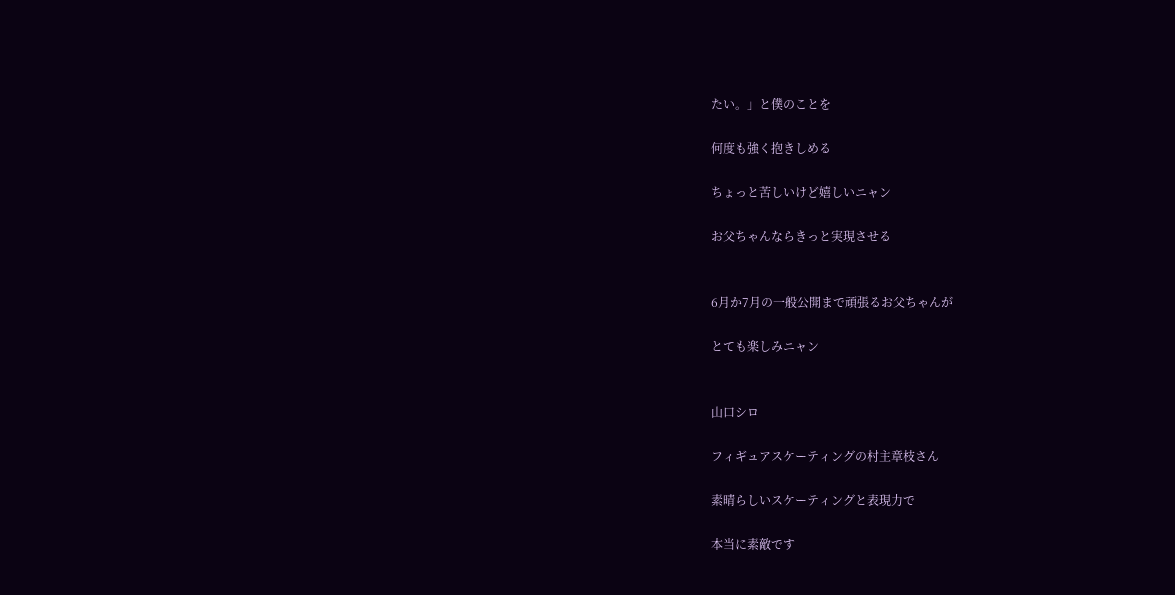たい。」と僕のことを

何度も強く抱きしめる

ちょっと苦しいけど嬉しいニャン

お父ちゃんならきっと実現させる


6月か7月の一般公開まで頑張るお父ちゃんが

とても楽しみニャン


山口シロ

フィギュアスケーティングの村主章枝さん

素晴らしいスケーティングと表現力で

本当に素敵です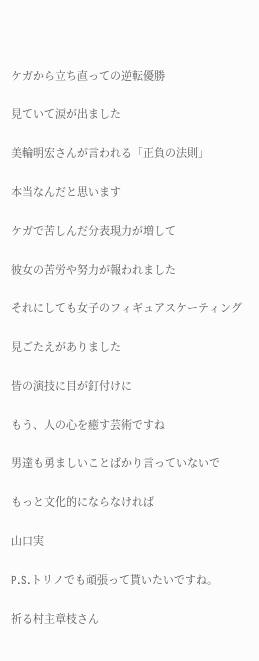ケガから立ち直っての逆転優勝

見ていて涙が出ました

美輪明宏さんが言われる「正負の法則」

本当なんだと思います

ケガで苦しんだ分表現力が増して

彼女の苦労や努力が報われました

それにしても女子のフィギュアスケーティング

見ごたえがありました

皆の演技に目が釘付けに

もう、人の心を癒す芸術ですね

男達も勇ましいことばかり言っていないで

もっと文化的にならなければ

山口実

P.S.トリノでも頑張って貰いたいですね。

祈る村主章枝さん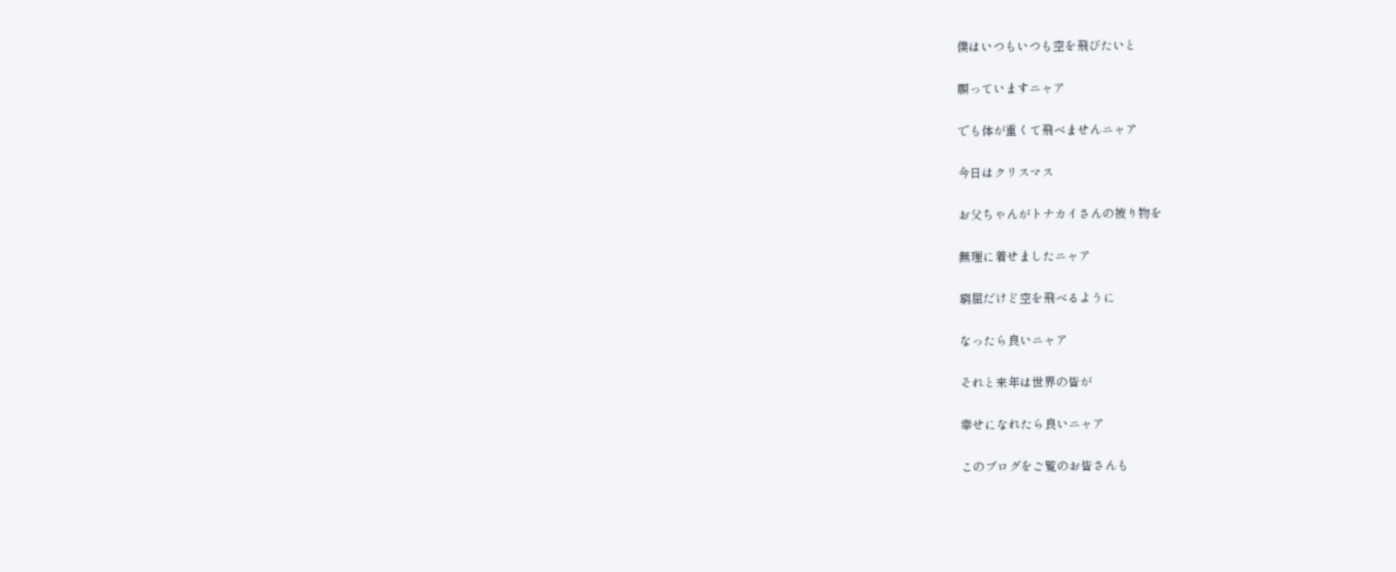僕はいつもいつも空を飛びたいと

願っていますニャア

でも体が重くて飛べませんニャア

今日はクリスマス

お父ちゃんがトナカイさんの被り物を

無理に着せましたニャア

窮屈だけど空を飛べるように

なったら良いニャア

それと来年は世界の皆が

幸せになれたら良いニャア

このブログをご覧のお皆さんも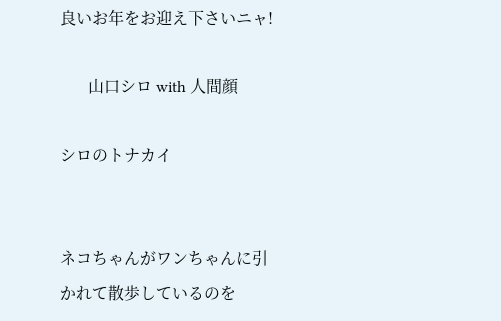良いお年をお迎え下さいニャ!

       山口シロ with 人間顔

シロのトナカイ


ネコちゃんがワンちゃんに引かれて散歩しているのを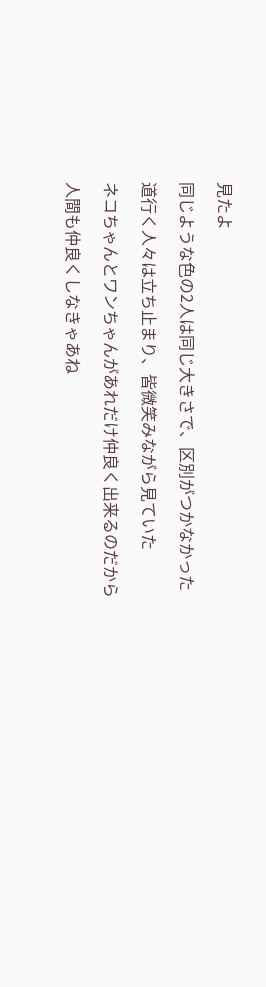見たよ

同じような色の2人は同じ大きさで、区別がつかなかった

道行く人々は立ち止まり、皆微笑みながら見ていた

ネコちゃんとワンちゃんがあれだけ仲良く出来るのだから

人間も仲良くしなきゃあね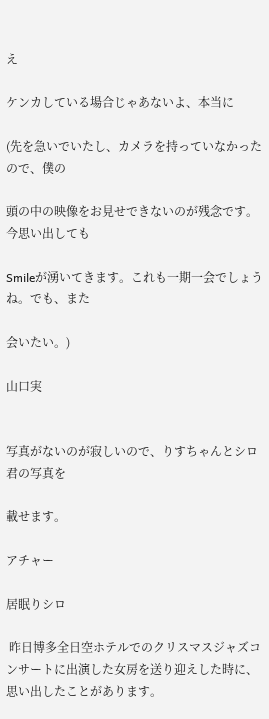え

ケンカしている場合じゃあないよ、本当に

(先を急いでいたし、カメラを持っていなかったので、僕の

頭の中の映像をお見せできないのが残念です。今思い出しても

Smileが湧いてきます。これも一期一会でしょうね。でも、また

会いたい。)

山口実


写真がないのが寂しいので、りすちゃんとシロ君の写真を

載せます。

アチャー

居眠りシロ

 昨日博多全日空ホテルでのクリスマスジャズコンサートに出演した女房を送り迎えした時に、思い出したことがあります。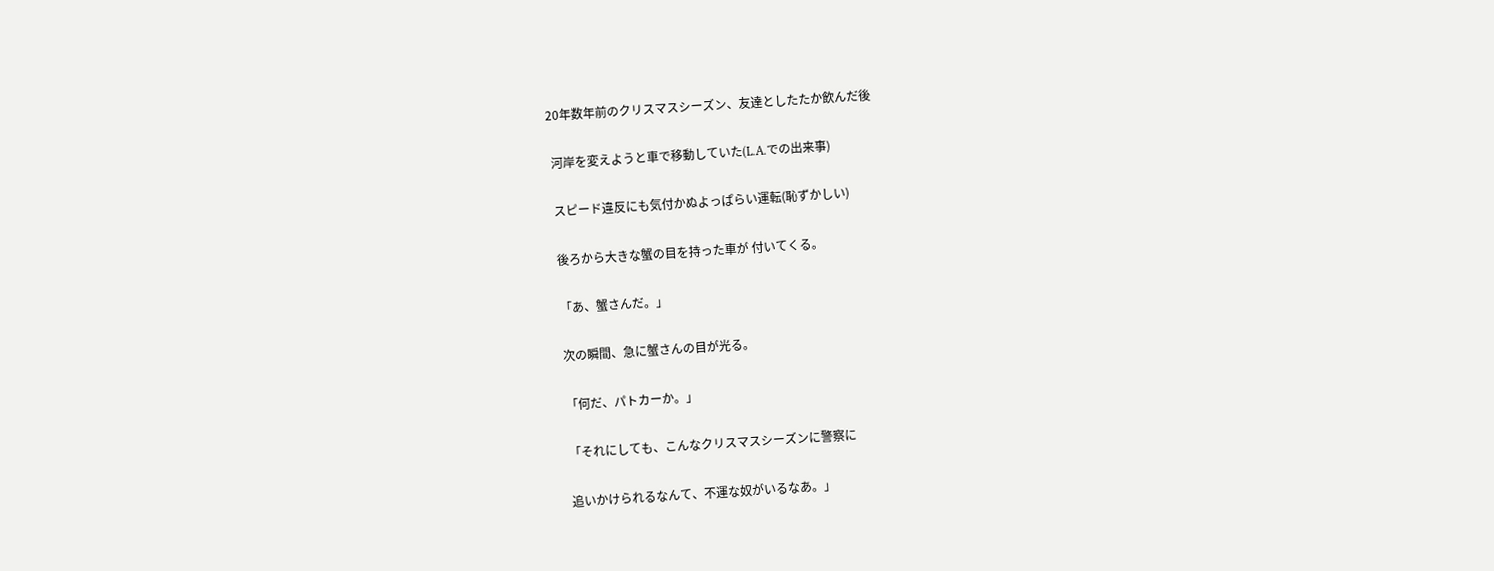20年数年前のクリスマスシーズン、友達としたたか飲んだ後

 河岸を変えようと車で移動していた(L.A.での出来事)

 スピード違反にも気付かぬよっぱらい運転(恥ずかしい)

 後ろから大きな蟹の目を持った車が 付いてくる。

 「あ、蟹さんだ。」

 次の瞬間、急に蟹さんの目が光る。

 「何だ、パトカーか。」

 「それにしても、こんなクリスマスシーズンに警察に

 追いかけられるなんて、不運な奴がいるなあ。」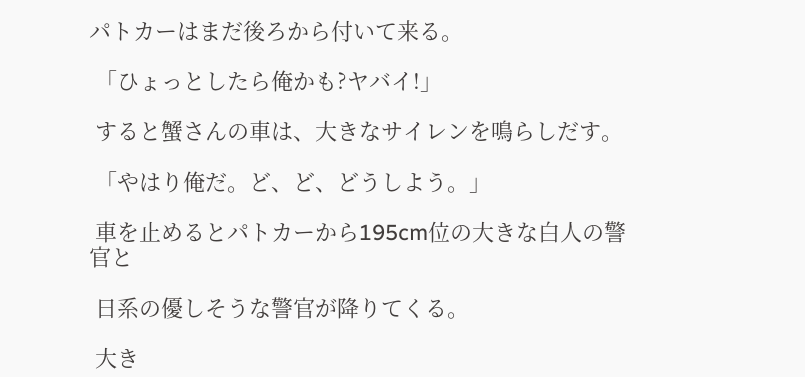パトカーはまだ後ろから付いて来る。

 「ひょっとしたら俺かも?ヤバイ!」

 すると蟹さんの車は、大きなサイレンを鳴らしだす。

 「やはり俺だ。ど、ど、どうしよう。」

 車を止めるとパトカーから195cm位の大きな白人の警官と

 日系の優しそうな警官が降りてくる。

 大き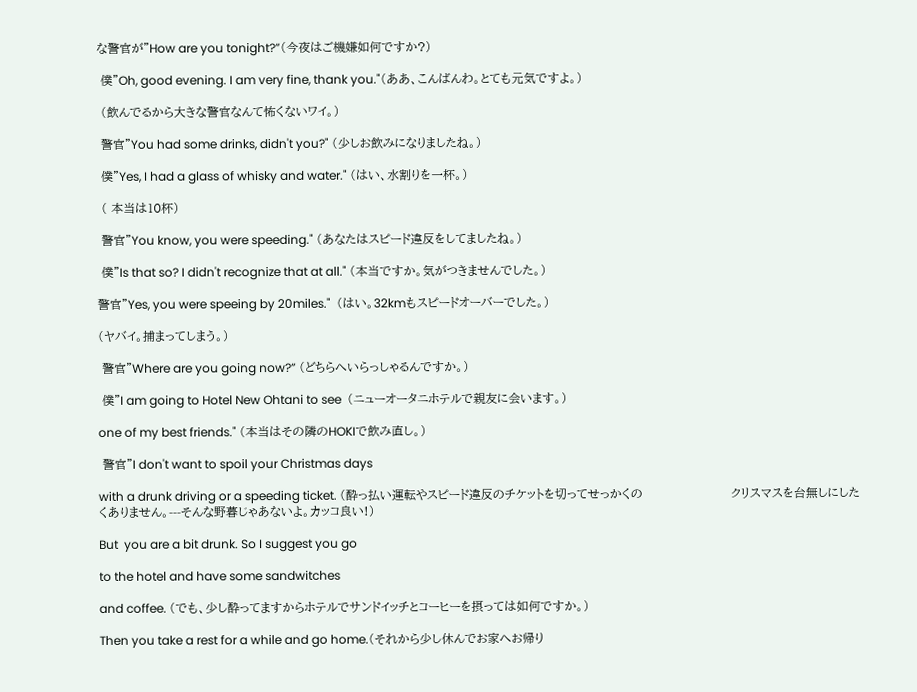な警官が"How are you tonight?”(今夜はご機嫌如何ですか?)

 僕"Oh, good evening. I am very fine, thank you."(ああ、こんばんわ。とても元気ですよ。)

 (飲んでるから大きな警官なんて怖くないワイ。)

 警官"You had some drinks, didn't you?" (少しお飲みになりましたね。)

 僕"Yes, I had a glass of whisky and water." (はい、水割りを一杯。)

 ( 本当は10杯)

 警官"You know, you were speeding." (あなたはスピード違反をしてましたね。)

 僕"Is that so? I didn't recognize that at all." (本当ですか。気がつきませんでした。)

警官"Yes, you were speeing by 20miles."  (はい。32kmもスピードオーバーでした。)

(ヤバイ。捕まってしまう。)

 警官"Where are you going now?” (どちらへいらっしゃるんですか。)

 僕"I am going to Hotel New Ohtani to see  (ニューオータニホテルで親友に会います。)

one of my best friends." (本当はその隣のHOKIで飲み直し。)

 警官"I don't want to spoil your Christmas days

with a drunk driving or a speeding ticket. (酔っ払い運転やスピード違反のチケットを切ってせっかくの                      クリスマスを台無しにしたくありません。---そんな野暮じゃあないよ。カッコ良い!)

But  you are a bit drunk. So I suggest you go

to the hotel and have some sandwitches

and coffee. (でも、少し酔ってますからホテルでサンドイッチとコーヒーを摂っては如何ですか。)

Then you take a rest for a while and go home.(それから少し休んでお家へお帰り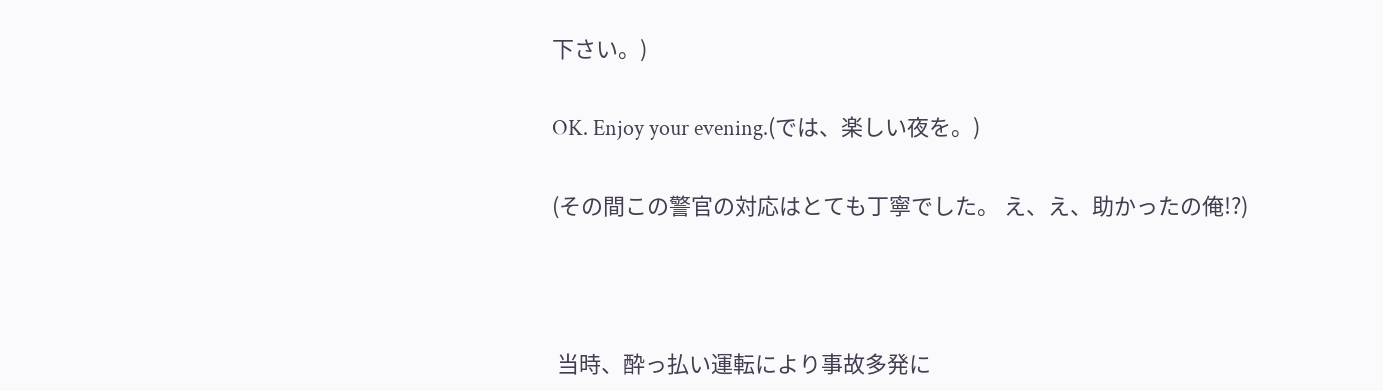下さい。)

OK. Enjoy your evening.(では、楽しい夜を。)

(その間この警官の対応はとても丁寧でした。 え、え、助かったの俺!?)



 当時、酔っ払い運転により事故多発に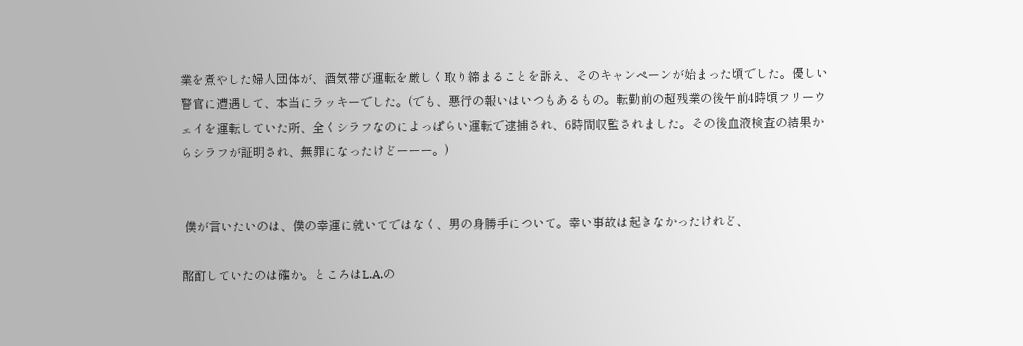業を煮やした婦人団体が、酒気帯び運転を厳しく取り締まることを訴え、そのキャンペーンが始まった頃でした。優しい警官に遭遇して、本当にラッキーでした。(でも、悪行の報いはいつもあるもの。転勤前の超残業の後午前4時頃フリーウェイを運転していた所、全くシラフなのによっぱらい運転で逮捕され、6時間収監されました。その後血液検査の結果からシラフが証明され、無罪になったけどーーー。)


 僕が言いたいのは、僕の幸運に就いてではなく、男の身勝手について。幸い事故は起きなかったけれど、

酩酊していたのは確か。ところはL.A.の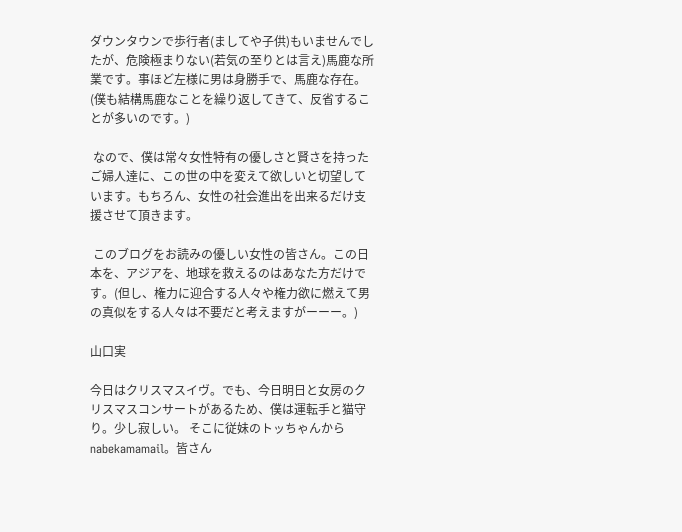ダウンタウンで歩行者(ましてや子供)もいませんでしたが、危険極まりない(若気の至りとは言え)馬鹿な所業です。事ほど左様に男は身勝手で、馬鹿な存在。(僕も結構馬鹿なことを繰り返してきて、反省することが多いのです。)

 なので、僕は常々女性特有の優しさと賢さを持ったご婦人達に、この世の中を変えて欲しいと切望しています。もちろん、女性の社会進出を出来るだけ支援させて頂きます。

 このブログをお読みの優しい女性の皆さん。この日本を、アジアを、地球を救えるのはあなた方だけです。(但し、権力に迎合する人々や権力欲に燃えて男の真似をする人々は不要だと考えますがーーー。)

山口実

今日はクリスマスイヴ。でも、今日明日と女房のクリスマスコンサートがあるため、僕は運転手と猫守り。少し寂しい。 そこに従妹のトッちゃんからnabekamamail。皆さん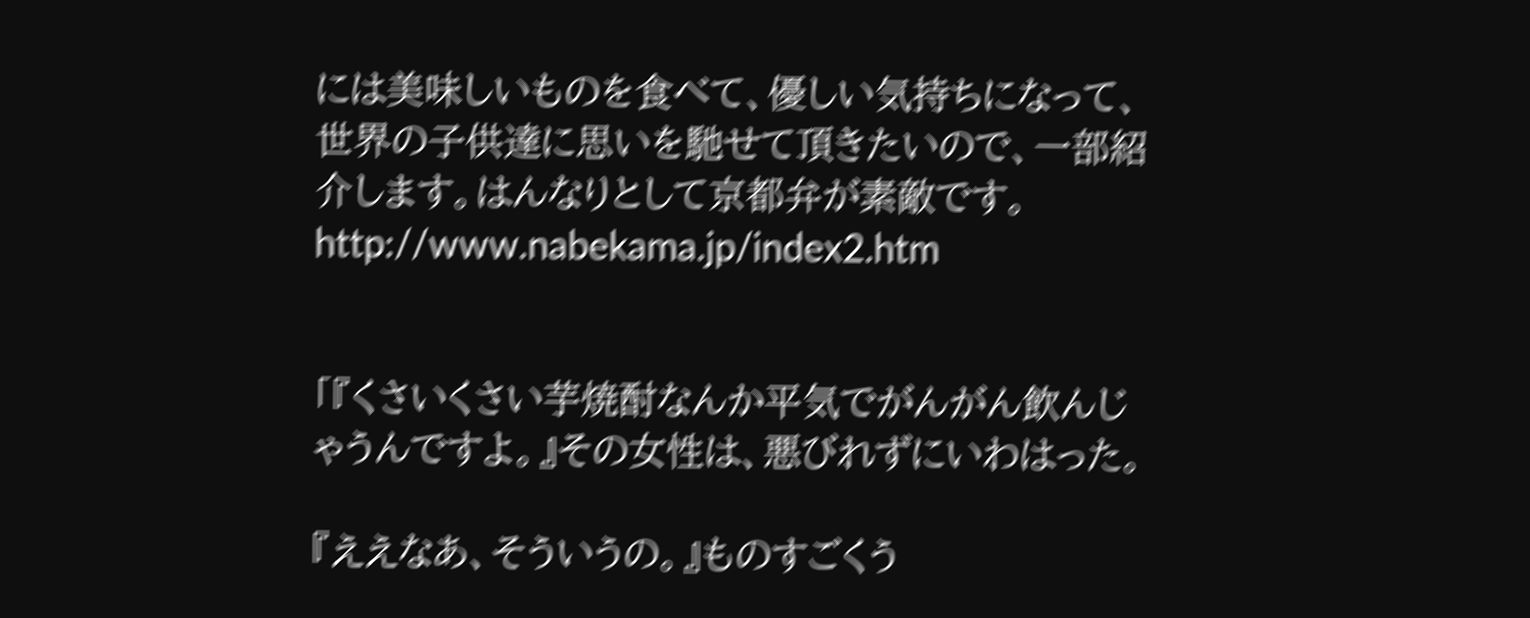には美味しいものを食べて、優しい気持ちになって、世界の子供達に思いを馳せて頂きたいので、一部紹介します。はんなりとして京都弁が素敵です。http://www.nabekama.jp/index2.htm


「『くさいくさい芋焼酎なんか平気でがんがん飲んじゃうんですよ。』その女性は、悪びれずにいわはった。

『ええなあ、そういうの。』ものすごくう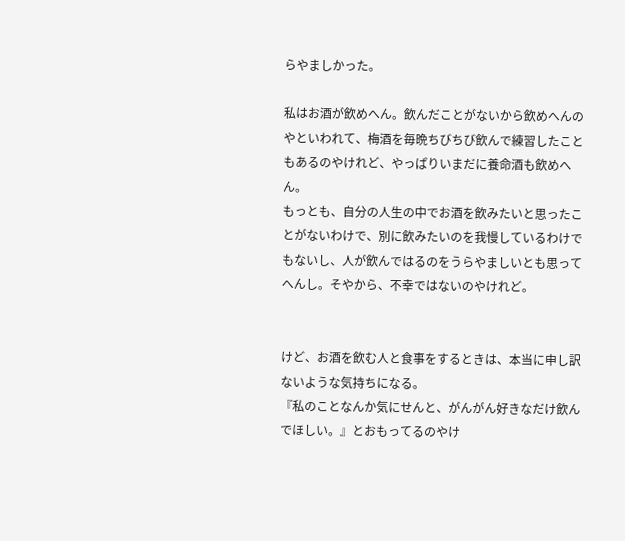らやましかった。

私はお酒が飲めへん。飲んだことがないから飲めへんのやといわれて、梅酒を毎晩ちびちび飲んで練習したこともあるのやけれど、やっぱりいまだに養命酒も飲めへん。
もっとも、自分の人生の中でお酒を飲みたいと思ったことがないわけで、別に飲みたいのを我慢しているわけでもないし、人が飲んではるのをうらやましいとも思ってへんし。そやから、不幸ではないのやけれど。


けど、お酒を飲む人と食事をするときは、本当に申し訳ないような気持ちになる。
『私のことなんか気にせんと、がんがん好きなだけ飲んでほしい。』とおもってるのやけ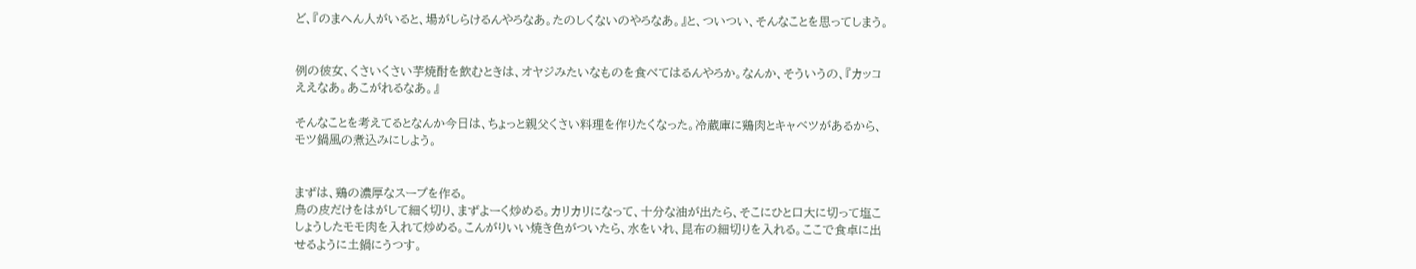ど、『のまへん人がいると、場がしらけるんやろなあ。たのしくないのやろなあ。』と、ついつい、そんなことを思ってしまう。


例の彼女、くさいくさい芋焼酎を飲むときは、オヤジみたいなものを食べてはるんやろか。なんか、そういうの、『カッコええなあ。あこがれるなあ。』

そんなことを考えてるとなんか今日は、ちょっと親父くさい料理を作りたくなった。冷蔵庫に鶏肉とキャベツがあるから、モツ鍋風の煮込みにしよう。


まずは、鶏の濃厚なスープを作る。
鳥の皮だけをはがして細く切り、まずよーく炒める。カリカリになって、十分な油が出たら、そこにひと口大に切って塩こしょうしたモモ肉を入れて炒める。こんがりいい焼き色がついたら、水をいれ、昆布の細切りを入れる。ここで食卓に出せるように土鍋にうつす。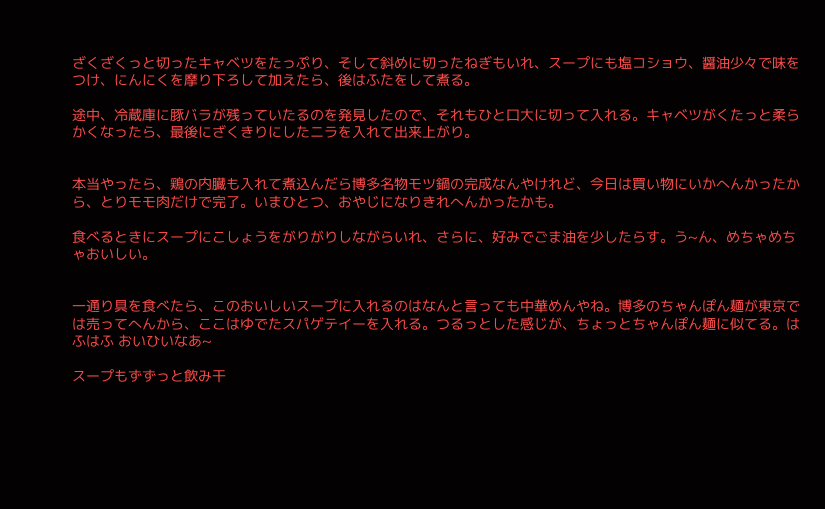ざくざくっと切ったキャベツをたっぷり、そして斜めに切ったねぎもいれ、スープにも塩コショウ、醤油少々で味をつけ、にんにくを摩り下ろして加えたら、後はふたをして煮る。

途中、冷蔵庫に豚バラが残っていたるのを発見したので、それもひと口大に切って入れる。キャベツがくたっと柔らかくなったら、最後にざくきりにしたニラを入れて出来上がり。


本当やったら、鶏の内臓も入れて煮込んだら博多名物モツ鍋の完成なんやけれど、今日は買い物にいかへんかったから、とりモモ肉だけで完了。いまひとつ、おやじになりきれへんかったかも。

食べるときにスープにこしょうをがりがりしながらいれ、さらに、好みでごま油を少したらす。う~ん、めちゃめちゃおいしい。


一通り具を食べたら、このおいしいスープに入れるのはなんと言っても中華めんやね。博多のちゃんぽん麺が東京では売ってへんから、ここはゆでたスパゲテイーを入れる。つるっとした感じが、ちょっとちゃんぽん麺に似てる。はふはふ おいひいなあ~

スープもずずっと飲み干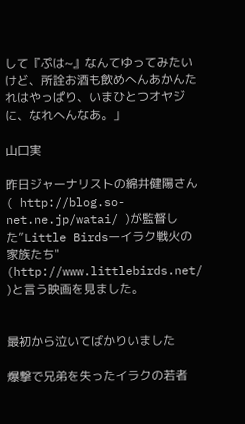して『ぷは~』なんてゆってみたいけど、所詮お酒も飲めへんあかんたれはやっぱり、いまひとつオヤジに、なれへんなあ。」

山口実

昨日ジャーナリストの綿井健陽さん( http://blog.so-net.ne.jp/watai/ )が監督した”Little Birdsーイラク戦火の家族たち" (http://www.littlebirds.net/ )と言う映画を見ました。


最初から泣いてばかりいました

爆撃で兄弟を失ったイラクの若者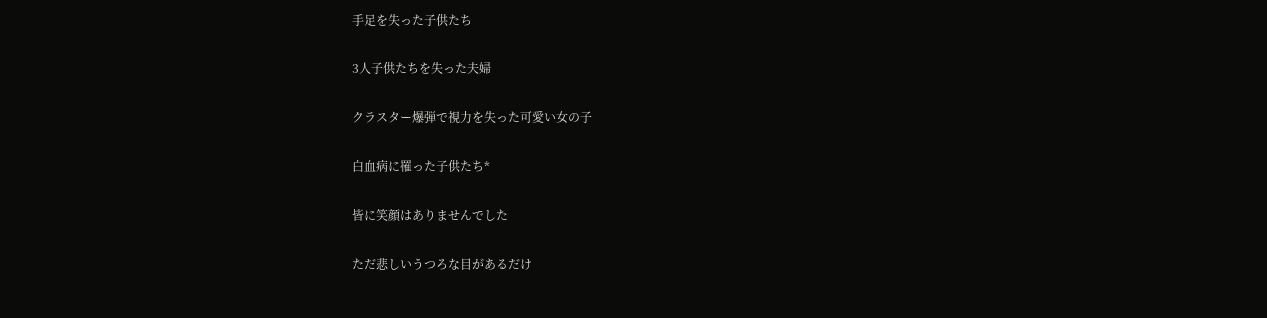手足を失った子供たち

3人子供たちを失った夫婦

クラスター爆弾で視力を失った可愛い女の子

白血病に罹った子供たち*

皆に笑顔はありませんでした

ただ悲しいうつろな目があるだけ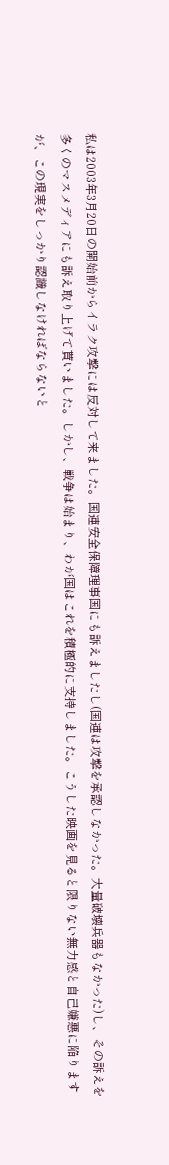私は2003年3月20日の開始前からイラク攻撃には反対して来ました。国連安全保障理事国にも訴えましたし(国連は攻撃を承認しなかった。大量破壊兵器もなかった)し、その訴えを多くのマスメディアにも訴え取り上げて貰いました。しかし、戦争は始まり、わが国はこれを積極的に支持しました。こうした映画を見ると限りない無力感と自己嫌悪に陥りますが、この現実をしっかり認識しなければならないと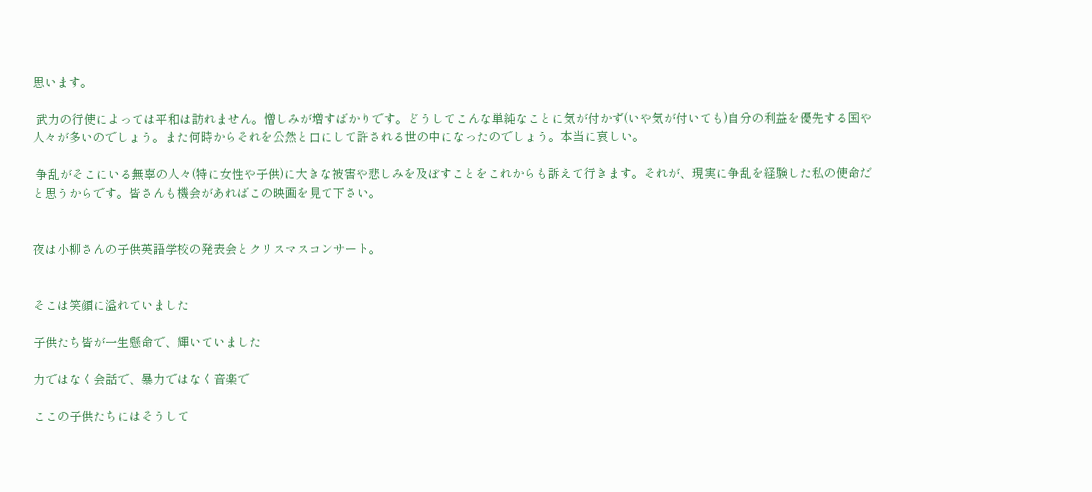思います。

 武力の行使によっては平和は訪れません。憎しみが増すばかりです。どうしてこんな単純なことに気が付かず(いや気が付いても)自分の利益を優先する国や人々が多いのでしょう。また何時からそれを公然と口にして許される世の中になったのでしょう。本当に哀しい。

 争乱がそこにいる無辜の人々(特に女性や子供)に大きな被害や悲しみを及ぼすことをこれからも訴えて行きます。それが、現実に争乱を経験した私の使命だと思うからです。皆さんも機会があればこの映画を見て下さい。


夜は小柳さんの子供英語学校の発表会とクリスマスコンサート。


そこは笑顔に溢れていました

子供たち皆が一生懸命で、輝いていました

力ではなく会話で、暴力ではなく音楽で

ここの子供たちにはそうして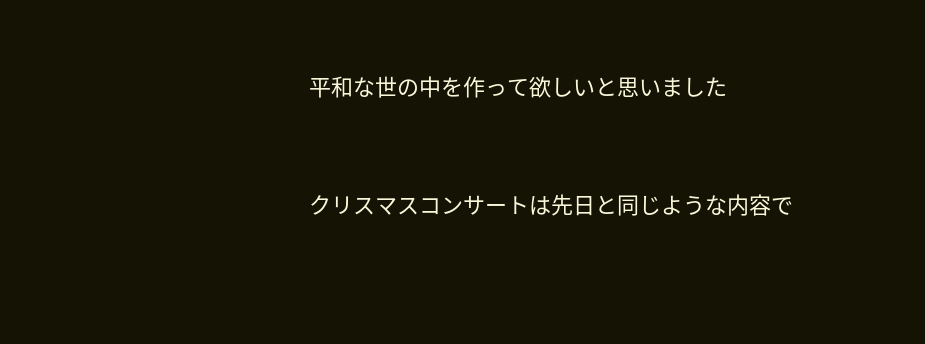平和な世の中を作って欲しいと思いました


クリスマスコンサートは先日と同じような内容で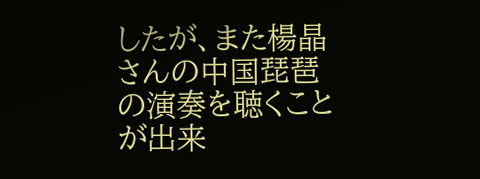したが、また楊晶さんの中国琵琶の演奏を聴くことが出来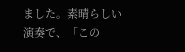ました。素晴らしい演奏で、「この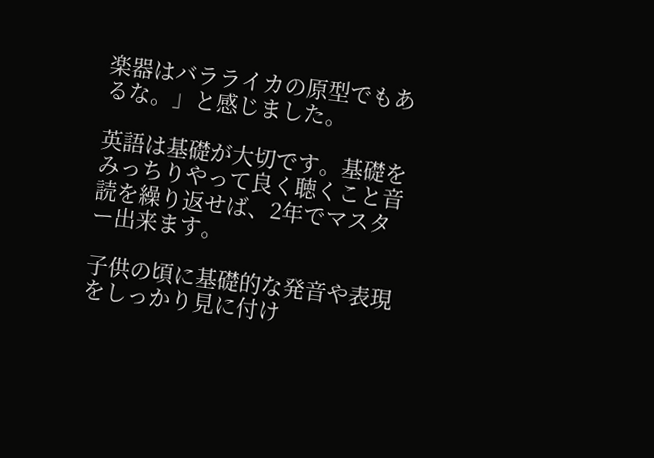楽器はバラライカの原型でもあるな。」と感じました。

英語は基礎が大切です。基礎をみっちりやって良く聴くこと音読を繰り返せば、2年でマスター出来ます。

子供の頃に基礎的な発音や表現をしっかり見に付け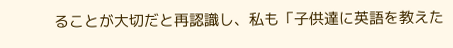ることが大切だと再認識し、私も「子供達に英語を教えた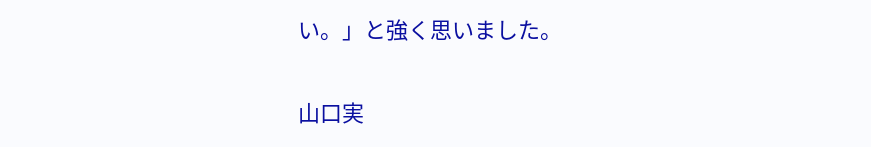い。」と強く思いました。

山口実